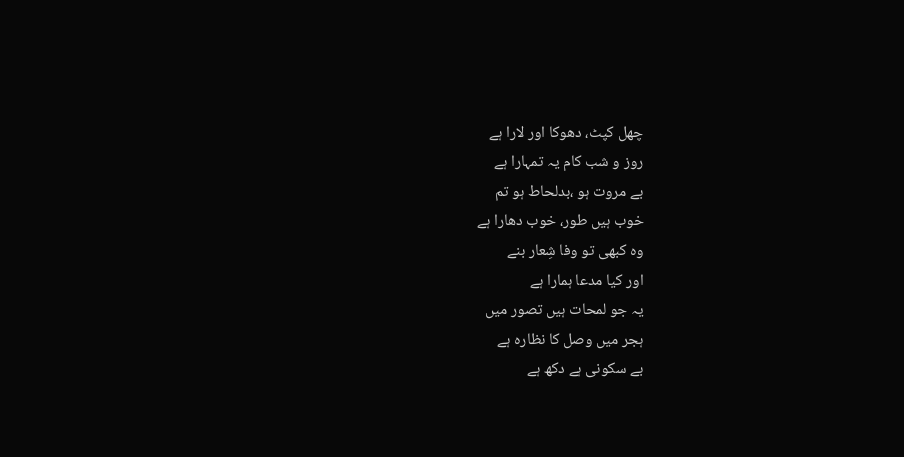چھل کپٹ، دھوکا اور لارا ہے
روز و شب کام یہ تمہارا ہے
بے مروت ہو ،بدلحاط ہو تم
خوب ہیں طور، خوب دھارا ہے
وہ کبھی تو وفا شِعار بنے
اور کیا مدعا ہمارا ہے
یہ جو لمحات ہیں تصور میں
ہجر میں وصل کا نظارہ ہے
بے سکونی ہے دکھ ہے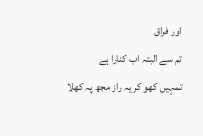اور فراق
تم سے البتہ اب کنارا ہے
تمہیں کھو کر یہ راز مجھ پہ کھلا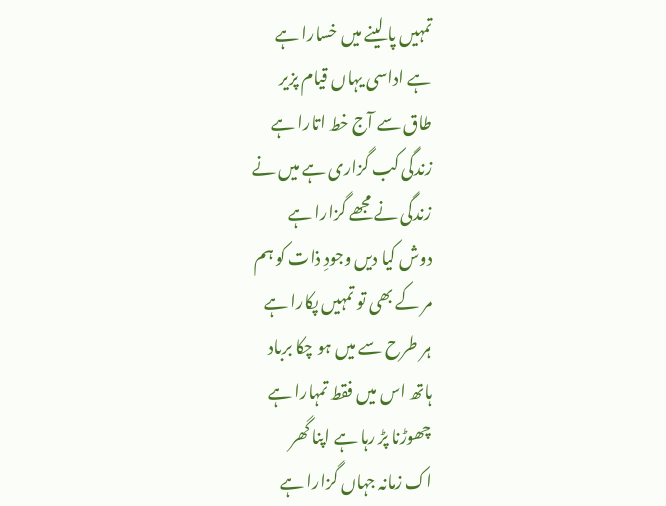تمہیں پا لینے میں خسارا ہے
ہے اداسی یہاں قیام پزیر
طاق سے آج خط اتارا ہے
زندگی کب گزاری ہے میں نے
زندگی نے مجھے گزارا ہے
دوش کیا دیں وجودِ ذات کو ہم
مر کے بھی تو تمہیں پکارا ہے
ہر طرح سے میں ہو چکا برباد
ہاتھ اس میں فقط تمہارا ہے
چھوڑنا پڑ رہا ہے اپنا گھر
اک زمانہ جہاں گزارا ہے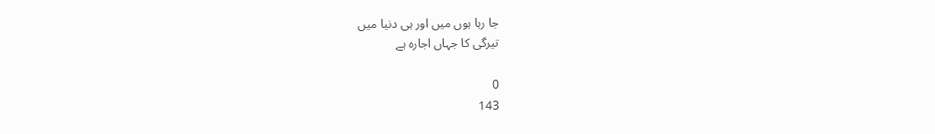جا رہا ہوں میں اور ہی دنیا میں
تیرگی کا جہاں اجارہ ہے

0
143